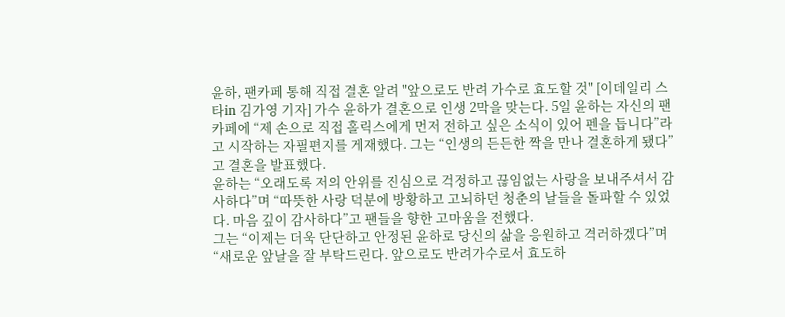윤하, 팬카페 통해 직접 결혼 알려 "앞으로도 반려 가수로 효도할 것" [이데일리 스타in 김가영 기자] 가수 윤하가 결혼으로 인생 2막을 맞는다. 5일 윤하는 자신의 팬카페에 “제 손으로 직접 홀릭스에게 먼저 전하고 싶은 소식이 있어 펜을 듭니다”라고 시작하는 자필편지를 게재했다. 그는 “인생의 든든한 짝을 만나 결혼하게 됐다”고 결혼을 발표했다.
윤하는 “오래도록 저의 안위를 진심으로 걱정하고 끊임없는 사랑을 보내주셔서 감사하다”며 “따뜻한 사랑 덕분에 방황하고 고뇌하던 청춘의 날들을 돌파할 수 있었다. 마음 깊이 감사하다”고 팬들을 향한 고마움을 전했다.
그는 “이제는 더욱 단단하고 안정된 윤하로 당신의 삶을 응원하고 격러하겠다”며 “새로운 앞날을 잘 부탁드린다. 앞으로도 반려가수로서 효도하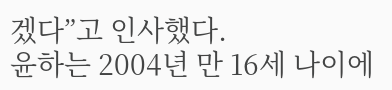겠다”고 인사했다.
윤하는 2004년 만 16세 나이에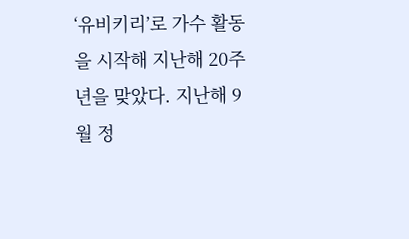‘유비키리’로 가수 활동을 시작해 지난해 20주년을 맞았다. 지난해 9월 정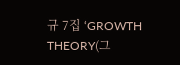규 7집 ‘GROWTH THEORY(그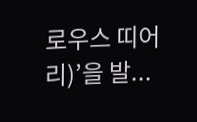로우스 띠어리)’을 발...